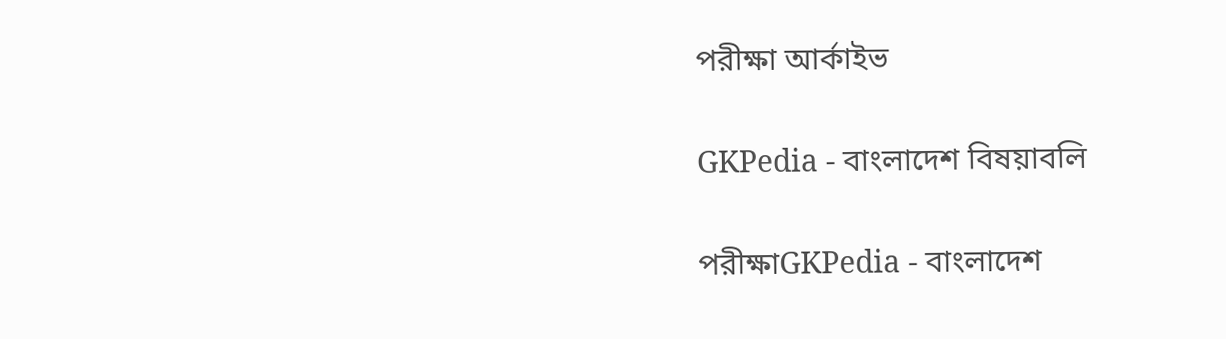পরীক্ষা আর্কাইভ

GKPedia - বাংলাদেশ বিষয়াবলি

পরীক্ষাGKPedia - বাংলাদেশ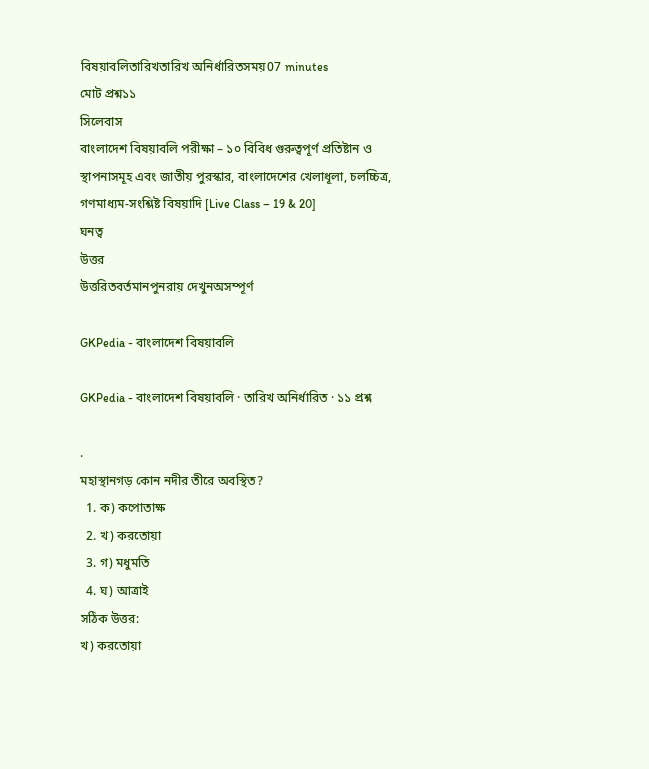বিষয়াবলিতারিখতারিখ অনির্ধারিতসময়07 minutes
মোট প্রশ্ন১১
সিলেবাস
বাংলাদেশ বিষয়াবলি পরীক্ষা – ১০ বিবিধ গুরুত্বপূর্ণ প্রতিষ্টান ও স্থাপনাসমূহ এবং জাতীয় পুরস্কার, বাংলাদেশের খেলাধূলা, চলচ্চিত্র, গণমাধ‌্যম-সংশ্লিষ্ট বিষয়াদি [Live Class – 19 & 20]
ঘনত্ব
উত্তর
উত্তরিতবর্তমানপুনরায় দেখুনঅসম্পূর্ণ

GKPedia - বাংলাদেশ বিষয়াবলি

GKPedia - বাংলাদেশ বিষয়াবলি · তারিখ অনির্ধারিত · ১১ প্রশ্ন

.
মহাস্থানগড় কোন নদীর তীরে অবস্থিত?
  1. ক) কপোতাক্ষ
  2. খ) করতোয়া
  3. গ) মধুমতি
  4. ঘ) আত্রাই
সঠিক উত্তর:
খ) করতোয়া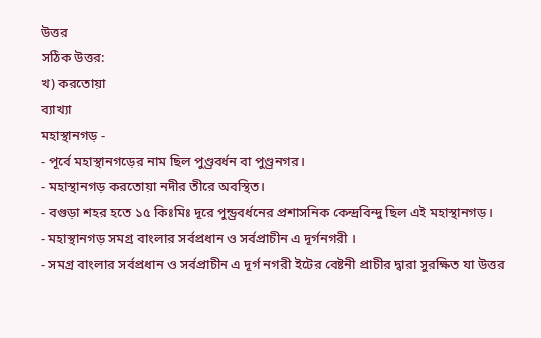উত্তর
সঠিক উত্তর:
খ) করতোয়া
ব্যাখ্যা
মহাস্থানগড় -
- পূর্বে মহাস্থানগড়ের নাম ছিল পুণ্ড্রবর্ধন বা পুণ্ড্রনগর।
- মহাস্থানগড় করতোয়া নদীর তীরে অবস্থিত।
- বগুড়া শহর হতে ১৫ কিঃমিঃ দূরে পুন্ড্রবর্ধনের প্রশাসনিক কেন্দ্রবিন্দু ছিল এই মহাস্থানগড়।
- মহাস্থানগড় সমগ্র বাংলার সর্বপ্রধান ও সর্বপ্রাচীন এ দূর্গনগরী ।
- সমগ্র বাংলার সর্বপ্রধান ও সর্বপ্রাচীন এ দূর্গ নগরী ইটের বেষ্টনী প্রাচীর দ্বারা সুরক্ষিত যা উত্তর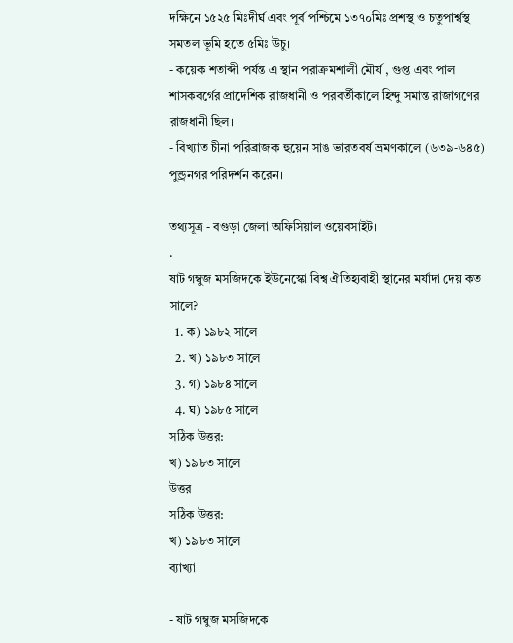দক্ষিনে ১৫২৫ মিঃদীর্ঘ এবং পূর্ব পশ্চিমে ১৩৭০মিঃ প্রশস্থ ও চতুপার্শ্বস্থ সমতল ভূমি হতে ৫মিঃ উচু।
- কয়েক শতাব্দী পর্যন্ত এ স্থান পরাক্রমশালী মৌর্য , গুপ্ত এবং পাল শাসকবর্গের প্রাদেশিক রাজধানী ও পরবর্তীকালে হিন্দু সমান্ত রাজাগণের রাজধানী ছিল।
- বিখ্যাত চীনা পরিব্রাজক হুয়েন সাঙ ভারতবর্ষ ভ্রমণকালে (৬৩৯-৬৪৫) পুন্ড্রনগর পরিদর্শন করেন।

তথ্যসূত্র - বগুড়া জেলা অফিসিয়াল ওয়েবসাইট।
.
ষাট গম্বুজ মসজিদকে ইউনেস্কো বিশ্ব ঐতিহ্যবাহী স্থানের মর্যাদা দেয় কত সালে?
  1. ক) ১৯৮২ সালে
  2. খ) ১৯৮৩ সালে
  3. গ) ১৯৮৪ সালে
  4. ঘ) ১৯৮৫ সালে
সঠিক উত্তর:
খ) ১৯৮৩ সালে
উত্তর
সঠিক উত্তর:
খ) ১৯৮৩ সালে
ব্যাখ্যা

- ষাট গম্বুজ মসজিদকে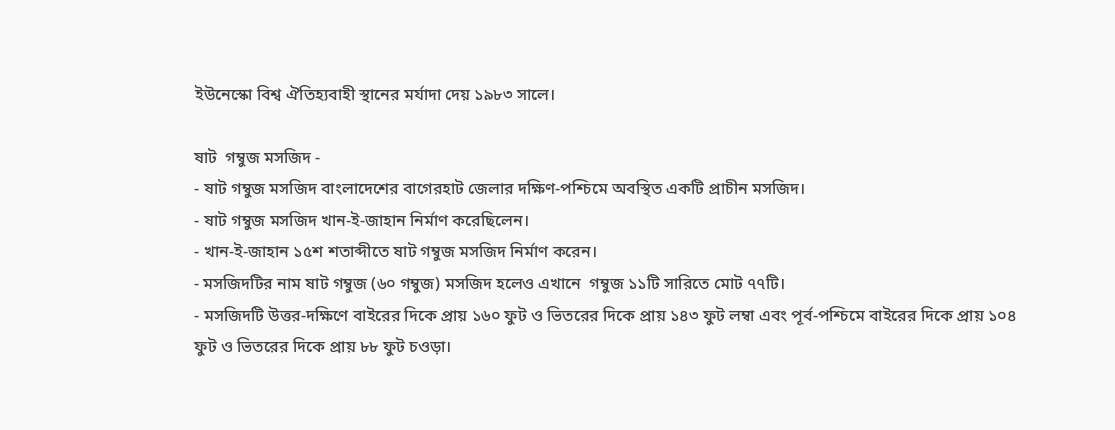ইউনেস্কো বিশ্ব ঐতিহ্যবাহী স্থানের মর্যাদা দেয় ১৯৮৩ সালে।

ষাট  গম্বুজ মসজিদ -
- ষাট গম্বুজ মসজিদ বাংলাদেশের বাগেরহাট জেলার দক্ষিণ-পশ্চিমে অবস্থিত একটি প্রাচীন মসজিদ।
- ষাট গম্বুজ মসজিদ খান-ই-জাহান নির্মাণ করেছিলেন।
- খান-ই-জাহান ১৫শ শতাব্দীতে ষাট গম্বুজ মসজিদ নির্মাণ করেন।
- মসজিদটির নাম ষাট গম্বুজ (৬০ গম্বুজ) মসজিদ হলেও এখানে  গম্বুজ ১১টি সারিতে মোট ৭৭টি।
- মসজিদটি উত্তর-দক্ষিণে বাইরের দিকে প্রায় ১৬০ ফুট ও ভিতরের দিকে প্রায় ১৪৩ ফুট লম্বা এবং পূর্ব-পশ্চিমে বাইরের দিকে প্রায় ১০৪ ফুট ও ভিতরের দিকে প্রায় ৮৮ ফুট চওড়া।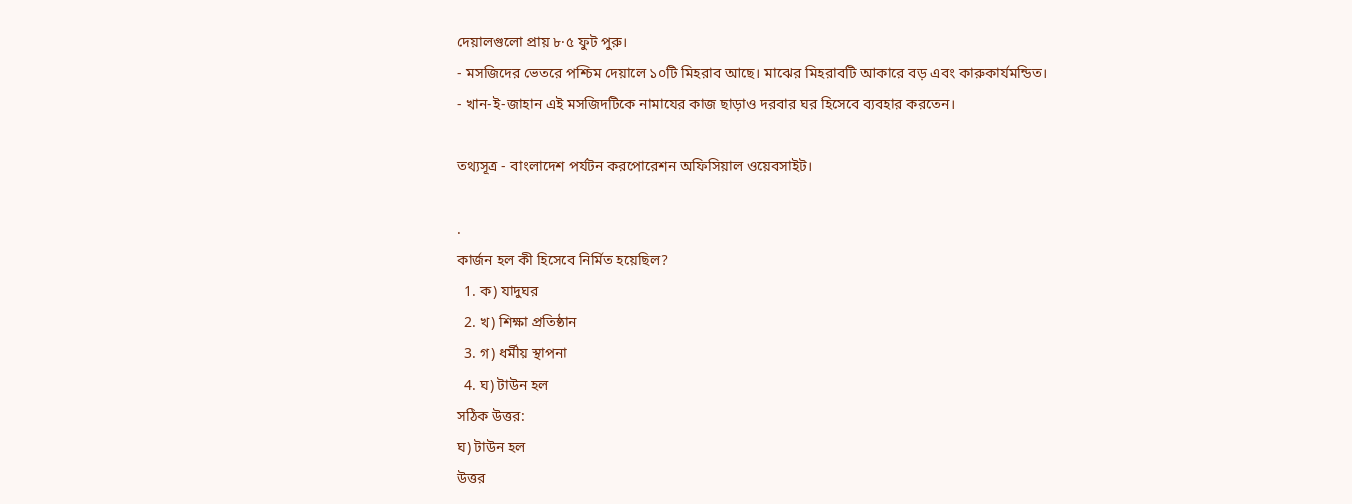দেয়ালগুলো প্রায় ৮·৫ ফুট পুরু।
- মসজিদের ভেতরে পশ্চিম দেয়ালে ১০টি মিহরাব আছে। মাঝের মিহরাবটি আকারে বড় এবং কারুকার্যমন্ডিত।
- খান-ই-জাহান এই মসজিদটিকে নামাযের কাজ ছাড়াও দরবার ঘর হিসেবে ব্যবহার করতেন।

তথ্যসূত্র - বাংলাদেশ পর্যটন করপোরেশন অফিসিয়াল ওয়েবসাইট।

.
কার্জন হল কী হিসেবে নির্মিত হয়েছিল?
  1. ক) যাদুঘর
  2. খ) শিক্ষা প্রতিষ্ঠান
  3. গ) ধর্মীয় স্থাপনা
  4. ঘ) টাউন হল
সঠিক উত্তর:
ঘ) টাউন হল
উত্তর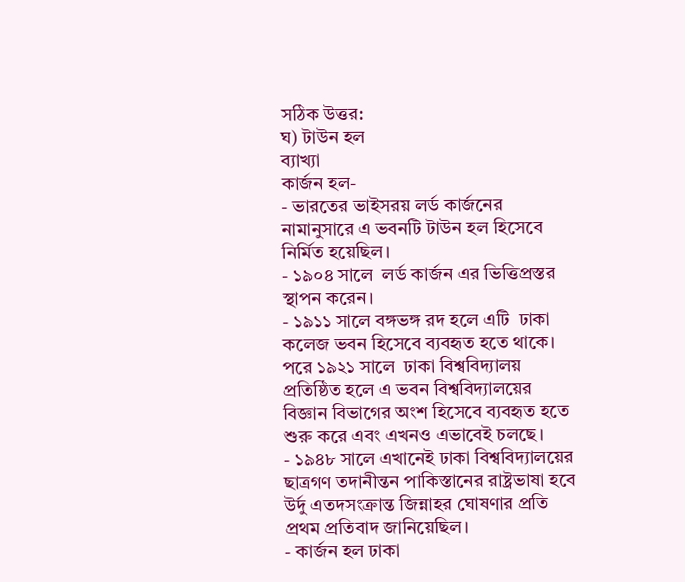সঠিক উত্তর:
ঘ) টাউন হল
ব্যাখ্যা
কার্জন হল-
- ভারতের ভাইসরয় লর্ড কার্জনের নামানুসারে এ ভবনটি টাউন হল হিসেবে নির্মিত হয়েছিল।
- ১৯০৪ সালে  লর্ড কার্জন এর ভিত্তিপ্রস্তর স্থাপন করেন।
- ১৯১১ সালে বঙ্গভঙ্গ রদ হলে এটি  ঢাকা কলেজ ভবন হিসেবে ব্যবহৃত হতে থাকে। পরে ১৯২১ সালে  ঢাকা বিশ্ববিদ্যালয় প্রতিষ্ঠিত হলে এ ভবন বিশ্ববিদ্যালয়ের বিজ্ঞান বিভাগের অংশ হিসেবে ব্যবহৃত হতে শুরু করে এবং এখনও এভাবেই চলছে।
- ১৯৪৮ সালে এখানেই ঢাকা বিশ্ববিদ্যালয়ের ছাত্রগণ তদানীন্তন পাকিস্তানের রাষ্ট্রভাষা হবে উর্দু এতদসংক্রান্ত জিন্নাহর ঘোষণার প্রতি প্রথম প্রতিবাদ জানিয়েছিল।
- কার্জন হল ঢাকা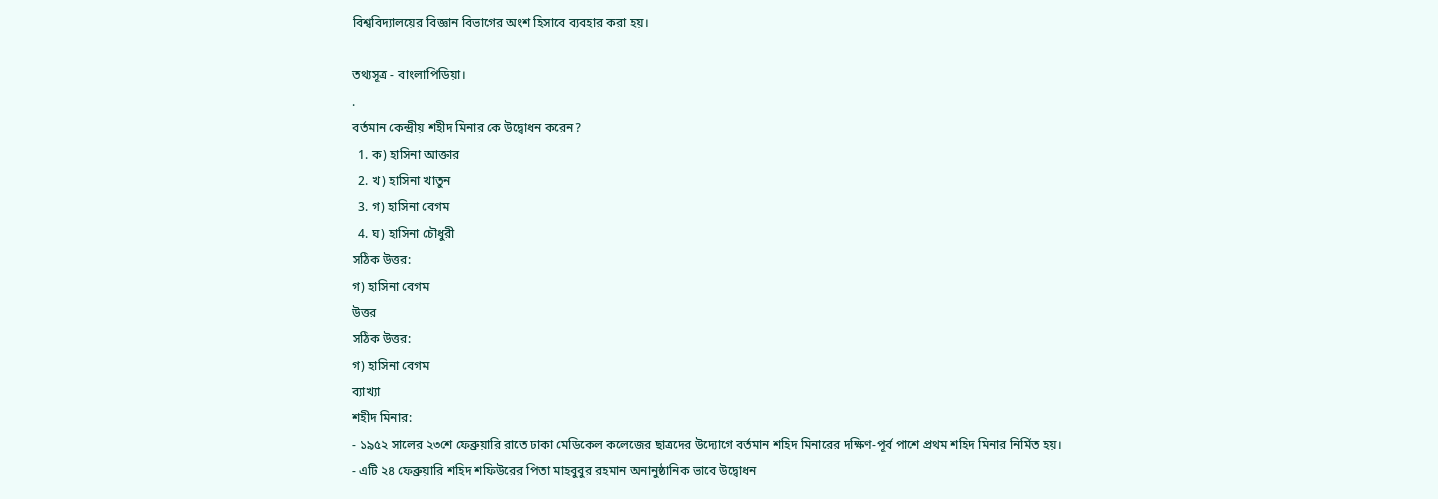বিশ্ববিদ্যালয়ের বিজ্ঞান বিভাগের অংশ হিসাবে ব্যবহার করা হয়।

তথ্যসূত্র - বাংলাপিডিয়া।
.
বর্তমান কেন্দ্রীয় শহীদ মিনার কে উদ্বোধন করেন?
  1. ক) হাসিনা আক্তার
  2. খ) হাসিনা খাতুন
  3. গ) হাসিনা বেগম
  4. ঘ) হাসিনা চৌধুরী
সঠিক উত্তর:
গ) হাসিনা বেগম
উত্তর
সঠিক উত্তর:
গ) হাসিনা বেগম
ব্যাখ্যা
শহীদ মিনার:
- ১৯৫২ সালের ২৩শে ফেব্রুয়ারি রাতে ঢাকা মেডিকেল কলেজের ছাত্রদের উদ্যোগে বর্তমান শহিদ মিনারের দক্ষিণ-পূর্ব পাশে প্রথম শহিদ মিনার নির্মিত হয়।
- এটি ২৪ ফেব্রুয়ারি শহিদ শফিউরের পিতা মাহবুবুর রহমান অনানুষ্ঠানিক ভাবে উদ্বোধন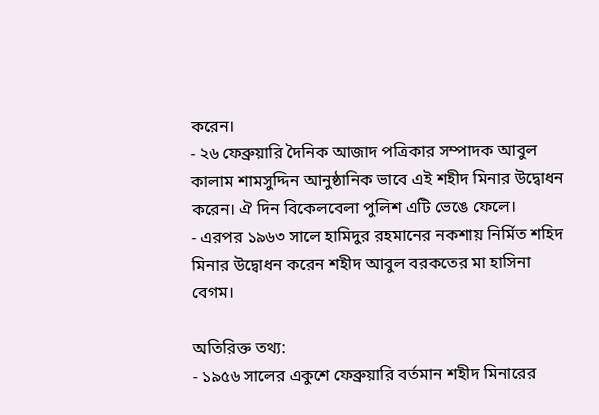করেন।
- ২৬ ফেব্রুয়ারি দৈনিক আজাদ পত্রিকার সম্পাদক আবুল কালাম শামসুদ্দিন আনুষ্ঠানিক ভাবে এই শহীদ মিনার উদ্বোধন করেন। ঐ দিন বিকেলবেলা পুলিশ এটি ভেঙে ফেলে।
- এরপর ১৯৬৩ সালে হামিদুর রহমানের নকশায় নির্মিত শহিদ মিনার উদ্বোধন করেন শহীদ আবুল বরকতের মা হাসিনা বেগম।

অতিরিক্ত তথ্য:
- ১৯৫৬ সালের একুশে ফেব্রুয়ারি বর্তমান শহীদ মিনারের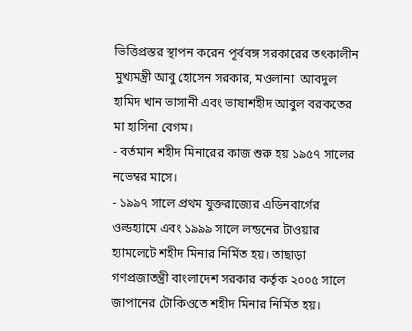ভিত্তিপ্রস্তর স্থাপন করেন পূর্ববঙ্গ সরকারের তৎকালীন মুখ্যমন্ত্রী আবু হোসেন সরকার, মওলানা  আবদুল হামিদ খান ভাসানী এবং ভাষাশহীদ আবুল বরকতের মা হাসিনা বেগম।
- বর্তমান শহীদ মিনারের কাজ শুরু হয় ১৯৫৭ সালের নভেম্বর মাসে।
- ১৯৯৭ সালে প্রথম যুক্তরাজ্যের এডিনবার্গের ওল্ডহ্যামে এবং ১৯৯৯ সালে লন্ডনের টাওয়ার হ্যামলেটে শহীদ মিনার নির্মিত হয়। তাছাড়া গণপ্রজাতন্ত্রী বাংলাদেশ সরকার কর্তৃক ২০০৫ সালে জাপানের টোকিওতে শহীদ মিনার নির্মিত হয়।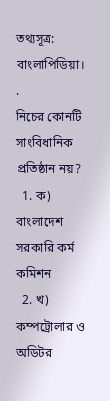তথ্যসূত্র: বাংলাপিডিয়া।
.
নিচের কোনটি সাংবিধানিক প্রতিষ্ঠান নয়?
  1. ক) বাংলাদেশ সরকারি কর্ম কমিশন
  2. খ) কম্পট্রোলার ও অডিটর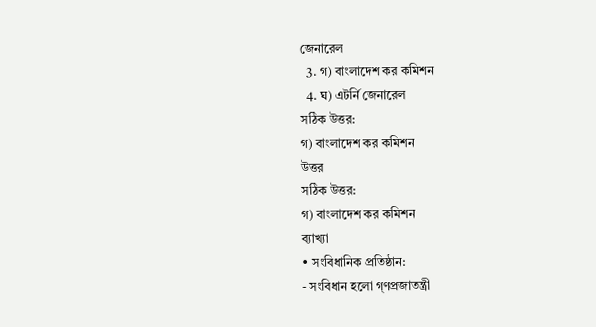জেনারেল
  3. গ) বাংলাদেশ কর কমিশন
  4. ঘ) এটর্নি জেনারেল
সঠিক উত্তর:
গ) বাংলাদেশ কর কমিশন
উত্তর
সঠিক উত্তর:
গ) বাংলাদেশ কর কমিশন
ব্যাখ্যা
• সংবিধানিক প্রতিষ্ঠান:
- সংবিধান হলো গ্ণপ্রজাতন্ত্রী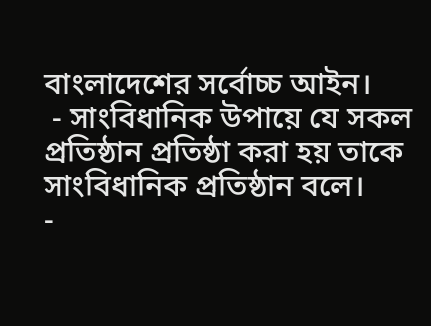বাংলাদেশের সর্বোচ্চ আইন।
 - সাংবিধানিক উপায়ে যে সকল প্রতিষ্ঠান প্রতিষ্ঠা করা হয় তাকে সাংবিধানিক প্রতিষ্ঠান বলে।
-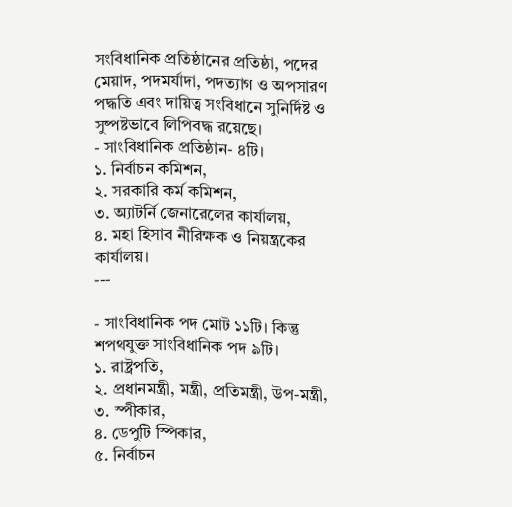সংবিধানিক প্রতিষ্ঠানের প্রতিষ্ঠা, পদের মেয়াদ, পদমর্যাদা, পদত্যাগ ও অপসারণ পদ্ধতি এবং দায়িত্ব সংবিধানে সুনির্দিষ্ট ও সুষ্পষ্টভাবে লিপিবদ্ধ রয়েছে।
- সাংবিধানিক প্রতিষ্ঠান- ৪টি।
১. নির্বাচন কমিশন,
২. সরকারি কর্ম কমিশন,
৩. অ্যাটর্নি জেনারেলের কার্যালয়,
৪. মহা হিসাব নীরিক্ষক ও নিয়ন্ত্রকের কার্যালয়।
---

- সাংবিধানিক পদ মোট ১১টি। কিন্তু শপথযুক্ত সাংবিধানিক পদ ৯টি।
১. রাষ্ট্রপতি,
২. প্রধানমন্ত্রী, মন্ত্রী, প্রতিমন্ত্রী, উপ-মন্ত্রী,
৩. স্পীকার,
৪. ডেপুটি স্পিকার,
৫. নির্বাচন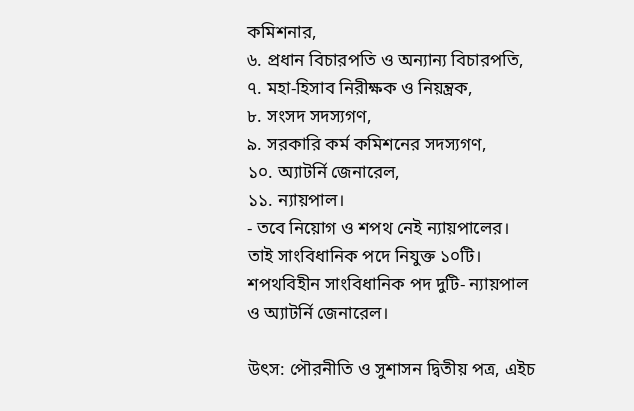কমিশনার,
৬. প্রধান বিচারপতি ও অন্যান্য বিচারপতি,
৭. মহা-হিসাব নিরীক্ষক ও নিয়ন্ত্রক,
৮. সংসদ সদস্যগণ,
৯. সরকারি কর্ম কমিশনের সদস্যগণ,
১০. অ্যাটর্নি জেনারেল,
১১. ন্যায়পাল।
- তবে নিয়োগ ও শপথ নেই ন্যায়পালের। তাই সাংবিধানিক পদে নিযুক্ত ১০টি। শপথবিহীন সাংবিধানিক পদ দুটি- ন্যায়পাল ও অ্যাটর্নি জেনারেল।

উৎস: পৌরনীতি ও সুশাসন দ্বিতীয় পত্র, এইচ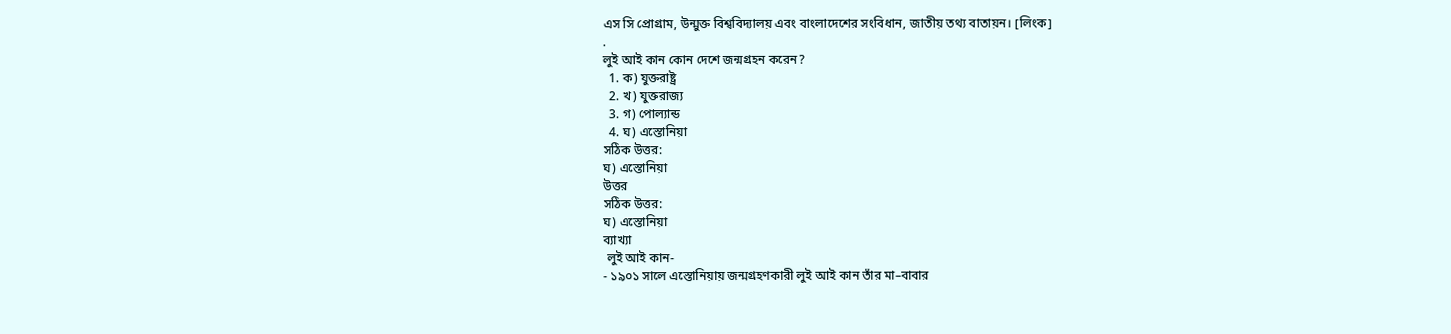এস সি প্রোগ্রাম, উন্মুক্ত বিশ্ববিদ্যালয় এবং বাংলাদেশের সংবিধান, জাতীয় তথ্য বাতায়ন। [লিংক]
.
লুই আই কান কোন দেশে জন্মগ্রহন করেন?
  1. ক) যুক্তরাষ্ট্র
  2. খ) যুক্তরাজ্য
  3. গ) পোল্যান্ড
  4. ঘ) এস্তোনিয়া
সঠিক উত্তর:
ঘ) এস্তোনিয়া
উত্তর
সঠিক উত্তর:
ঘ) এস্তোনিয়া
ব্যাখ্যা
 লুই আই কান-
- ১৯০১ সালে এস্তোনিয়ায় জন্মগ্রহণকারী লুই আই কান তাঁর মা–বাবার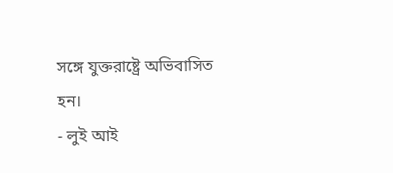সঙ্গে যুক্তরাষ্ট্রে অভিবাসিত হন।
- লুই আই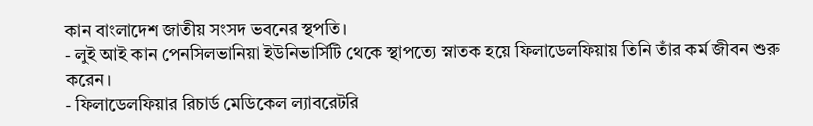কান বাংলাদেশ জাতীয় সংসদ ভবনের স্থপতি।
- লুই আই কান পেনসিলভানিয়া ইউনিভার্সিটি থেকে স্থাপত্যে স্নাতক হয়ে ফিলাডেলফিয়ায় তিনি তাঁর কর্ম জীবন শুরু করেন।
- ফিলাডেলফিয়ার রিচার্ড মেডিকেল ল্যাবরেটরি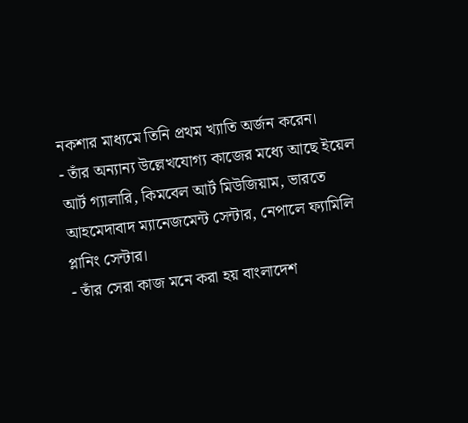নকশার মাধ্যমে তিনি প্রথম খ্যাতি অর্জন করেন।
- তাঁর অন্যান্য উল্লেখযোগ্য কাজের মধ্যে আছে ইয়েল আর্ট গ্যালারি, কিমবেল আর্ট মিউজিয়াম, ভারতে আহমেদাবাদ ম্যানেজমেন্ট সেন্টার, নেপালে ফ্যামিলি প্লানিং সেন্টার।
- তাঁর সেরা কাজ মনে করা হয় বাংলাদেশ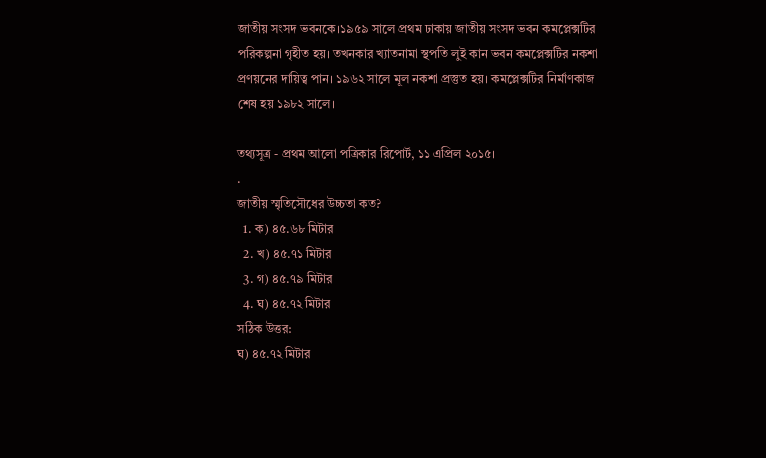জাতীয় সংসদ ভবনকে।১৯৫৯ সালে প্রথম ঢাকায় জাতীয় সংসদ ভবন কমপ্লেক্সটির পরিকল্পনা গৃহীত হয়। তখনকার খ্যাতনামা স্থপতি লুই কান ভবন কমপ্লেক্সটির নকশা প্রণয়নের দায়িত্ব পান। ১৯৬২ সালে মূল নকশা প্রস্তুত হয়। কমপ্লেক্সটির নির্মাণকাজ শেষ হয় ১৯৮২ সালে।

তথ্যসূত্র - প্রথম আলো পত্রিকার রিপোর্ট, ১১ এপ্রিল ২০১৫।
.
জাতীয় স্মৃতিসৌধের উচ্চতা কত?
  1. ক) ৪৫.৬৮ মিটার
  2. খ) ৪৫.৭১ মিটার
  3. গ) ৪৫.৭৯ মিটার
  4. ঘ) ৪৫.৭২ মিটার
সঠিক উত্তর:
ঘ) ৪৫.৭২ মিটার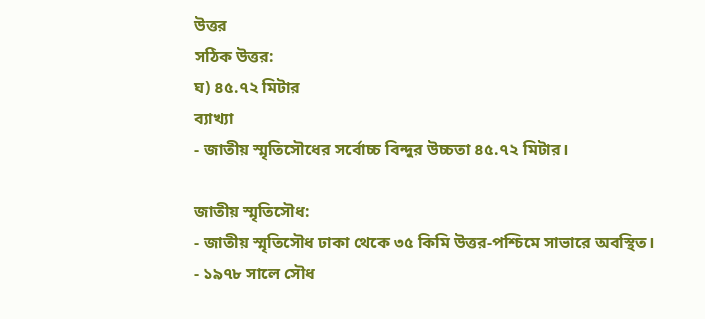উত্তর
সঠিক উত্তর:
ঘ) ৪৫.৭২ মিটার
ব্যাখ্যা
- জাতীয় স্মৃতিসৌধের সর্বোচ্চ বিন্দুর উচ্চতা ৪৫.৭২ মিটার।

জাতীয় স্মৃতিসৌধ:
- জাতীয় স্মৃতিসৌধ ঢাকা থেকে ৩৫ কিমি উত্তর-পশ্চিমে সাভারে অবস্থিত।
- ১৯৭৮ সালে সৌধ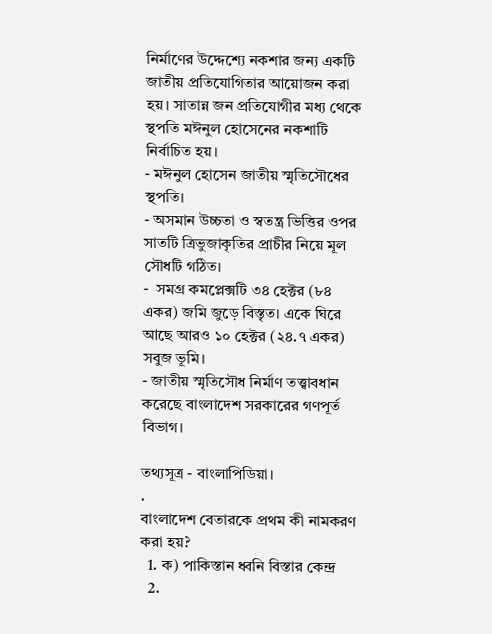নির্মাণের উদ্দেশ্যে নকশার জন্য একটি জাতীয় প্রতিযোগিতার আয়োজন করা হয়। সাতান্ন জন প্রতিযোগীর মধ্য থেকে স্থপতি মঈনুল হোসেনের নকশাটি নির্বাচিত হয়।
- মঈনুল হোসেন জাতীয় স্মৃতিসৌধের স্থপতি।
- অসমান উচ্চতা ও স্বতন্ত্র ভিত্তির ওপর সাতটি ত্রিভুজাকৃতির প্রাচীর নিয়ে মূল সৌধটি গঠিত।
-  সমগ্র কমপ্লেক্সটি ৩৪ হেক্টর (৮৪ একর) জমি জুড়ে বিস্তৃত। একে ঘিরে আছে আরও ১০ হেক্টর (২৪.৭ একর) সবুজ ভূমি।
- জাতীয় স্মৃতিসৌধ নির্মাণ তত্ত্বাবধান করেছে বাংলাদেশ সরকারের গণপূর্ত বিভাগ।

তথ্যসূত্র - বাংলাপিডিয়া।
.
বাংলাদেশ বেতারকে প্রথম কী নামকরণ করা হয়?
  1. ক) পাকিস্তান ধ্বনি বিস্তার কেন্দ্র
  2.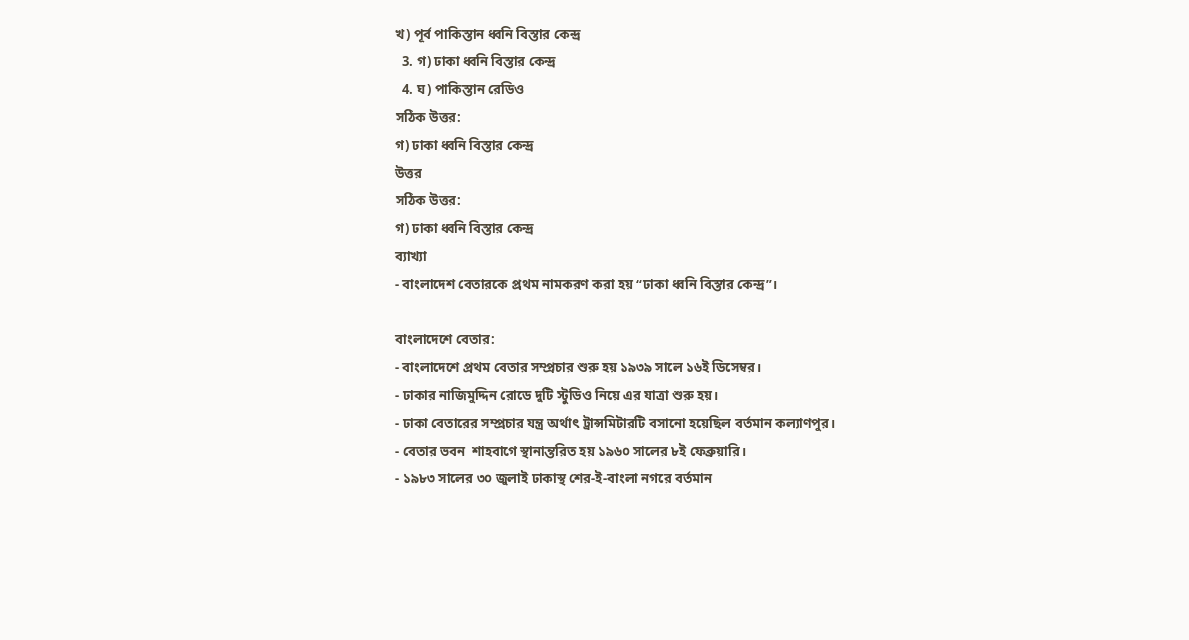খ) পূর্ব পাকিস্তান ধ্বনি বিস্তার কেন্দ্র
  3. গ) ঢাকা ধ্বনি বিস্তার কেন্দ্র
  4. ঘ) পাকিস্তান রেডিও
সঠিক উত্তর:
গ) ঢাকা ধ্বনি বিস্তার কেন্দ্র
উত্তর
সঠিক উত্তর:
গ) ঢাকা ধ্বনি বিস্তার কেন্দ্র
ব্যাখ্যা
- বাংলাদেশ বেতারকে প্রথম নামকরণ করা হয় “ঢাকা ধ্বনি বিস্তার কেন্দ্র”।

বাংলাদেশে বেতার:
- বাংলাদেশে প্রথম বেতার সম্প্রচার শুরু হয় ১৯৩৯ সালে ১৬ই ডিসেম্বর।
- ঢাকার নাজিমুদ্দিন রোডে দুটি স্টুডিও নিয়ে এর যাত্রা শুরু হয়।
- ঢাকা বেতারের সম্প্রচার যন্ত্র অর্থাৎ ট্রান্সমিটারটি বসানো হয়েছিল বর্তমান কল্যাণপুর।
- বেতার ভবন  শাহবাগে স্থানান্তরিত হয় ১৯৬০ সালের ৮ই ফেব্রুয়ারি।
- ১৯৮৩ সালের ৩০ জুলাই ঢাকাস্থ শের-ই-বাংলা নগরে বর্তমান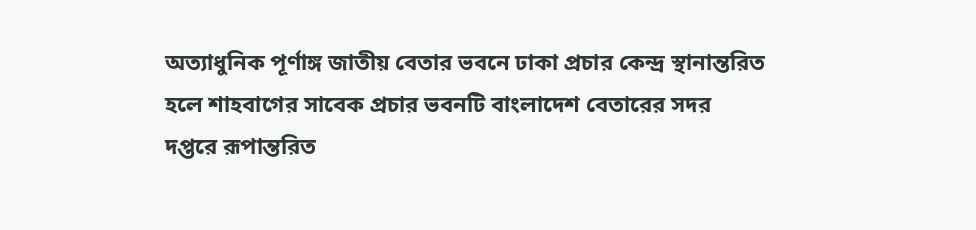অত্যাধুনিক পূর্ণাঙ্গ জাতীয় বেতার ভবনে ঢাকা প্রচার কেন্দ্র স্থানান্তরিত হলে শাহবাগের সাবেক প্রচার ভবনটি বাংলাদেশ বেতারের সদর দপ্তরে রূপান্তরিত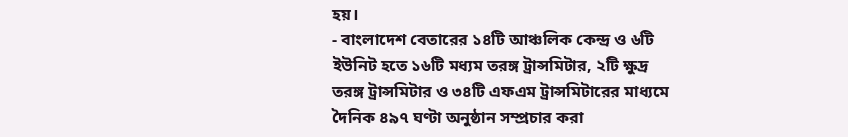হয়।
- বাংলাদেশ বেতারের ১৪টি আঞ্চলিক কেন্দ্র ও ৬টি ইউনিট হতে ১৬টি মধ্যম তরঙ্গ ট্রান্সমিটার, ২টি ক্ষুদ্র তরঙ্গ ট্রান্সমিটার ও ৩৪টি এফএম ট্রান্সমিটারের মাধ্যমে দৈনিক ৪৯৭ ঘণ্টা অনুষ্ঠান সম্প্রচার করা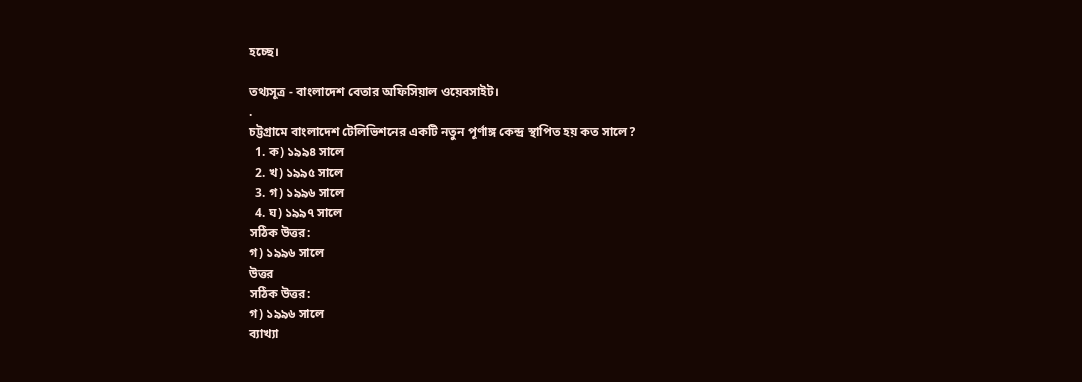হচ্ছে।

তথ্যসূত্র - বাংলাদেশ বেতার অফিসিয়াল ওয়েবসাইট।
.
চট্টগ্রামে বাংলাদেশ টেলিভিশনের একটি নতুন পূর্ণাঙ্গ কেন্দ্র স্থাপিত হয় কত সালে?
  1. ক) ১৯৯৪ সালে
  2. খ) ১৯৯৫ সালে
  3. গ) ১৯৯৬ সালে
  4. ঘ) ১৯৯৭ সালে
সঠিক উত্তর:
গ) ১৯৯৬ সালে
উত্তর
সঠিক উত্তর:
গ) ১৯৯৬ সালে
ব্যাখ্যা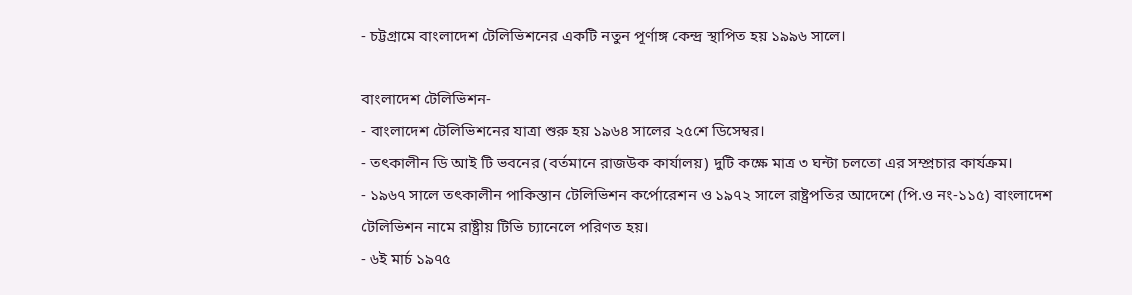- চট্টগ্রামে বাংলাদেশ টেলিভিশনের একটি নতুন পূর্ণাঙ্গ কেন্দ্র স্থাপিত হয় ১৯৯৬ সালে।

বাংলাদেশ টেলিভিশন-
- বাংলাদেশ টেলিভিশনের যাত্রা শুরু হয় ১৯৬৪ সালের ২৫শে ডিসেম্বর।
- তৎকালীন ডি আই টি ভবনের (বর্তমানে রাজউক কার্যালয়) দুটি কক্ষে মাত্র ৩ ঘন্টা চলতো এর সম্প্রচার কার্যক্রম।
- ১৯৬৭ সালে তৎকালীন পাকিস্তান টেলিভিশন কর্পোরেশন ও ১৯৭২ সালে রাষ্ট্রপতির আদেশে (পি.ও নং-১১৫) বাংলাদেশ টেলিভিশন নামে রাষ্ট্রীয় টিভি চ্যানেলে পরিণত হয়।
- ৬ই মার্চ ১৯৭৫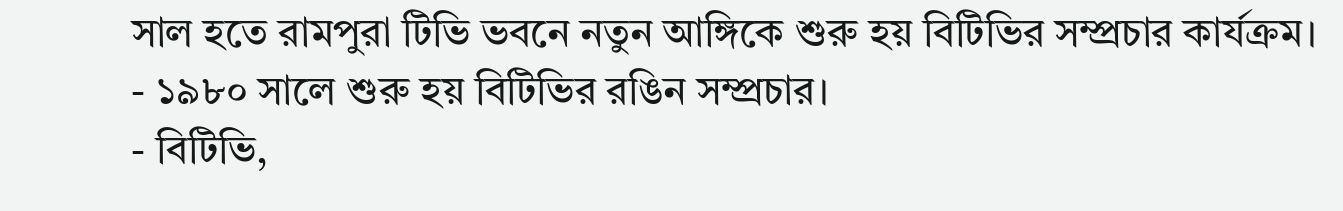সাল হতে রামপুরা টিভি ভবনে নতুন আঙ্গিকে শুরু হয় বিটিভির সম্প্রচার কার্যক্রম।
- ১৯৮০ সালে শুরু হয় বিটিভির রঙিন সম্প্রচার।
- বিটিভি,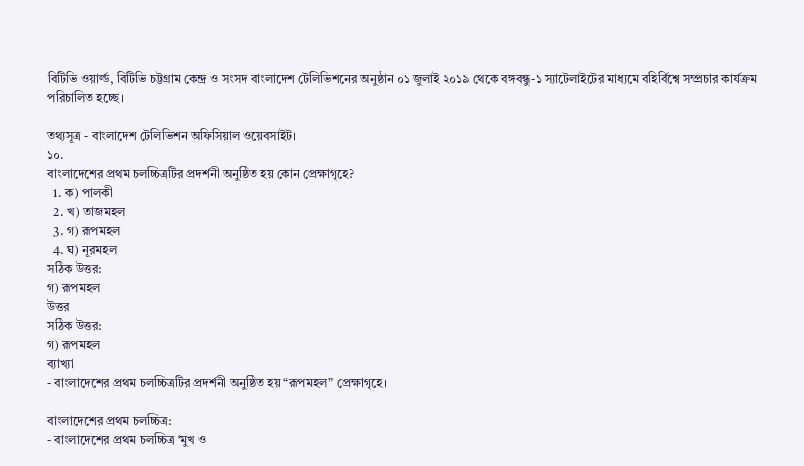বিটিভি ওয়ার্ল্ড, বিটিভি চট্টগ্রাম কেন্দ্র ও সংসদ বাংলাদেশ টেলিভিশনের অনুষ্ঠান ০১ জুলাই ২০১৯ থেকে বঙ্গবন্ধু-১ স্যাটেলাইটের মাধ্যমে বহির্বিশ্বে সম্প্রচার কার্যক্রম পরিচালিত হচ্ছে।

তথ্যসূত্র - বাংলাদেশ টেলিভিশন অফিসিয়াল ওয়েবসাইট।
১০.
বাংলাদেশের প্রথম চলচ্চিত্রটির প্রদর্শনী অনুষ্ঠিত হয় কোন প্রেক্ষাগৃহে?
  1. ক) পালকী
  2. খ) তাজমহল
  3. গ) রূপমহল
  4. ঘ) নূরমহল
সঠিক উত্তর:
গ) রূপমহল
উত্তর
সঠিক উত্তর:
গ) রূপমহল
ব্যাখ্যা
- বাংলাদেশের প্রথম চলচ্চিত্রটির প্রদর্শনী অনুষ্ঠিত হয় “রূপমহল” প্রেক্ষাগৃহে।

বাংলাদেশের প্রথম চলচ্চিত্র:
- বাংলাদেশের প্রথম চলচ্চিত্র ‘মুখ ও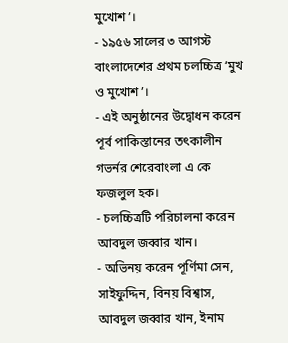মুখোশ’।
- ১৯৫৬ সালের ৩ আগস্ট বাংলাদেশের প্রথম চলচ্চিত্র ‘মুখ ও মুখোশ’।
- এই অনুষ্ঠানের উদ্বোধন করেন পূর্ব পাকিস্তানের তৎকালীন গভর্নর শেরেবাংলা এ কে ফজলুল হক।
- চলচ্চিত্রটি পরিচালনা করেন আবদুল জব্বার খান।
- অভিনয় করেন পূর্ণিমা সেন, সাইফুদ্দিন, বিনয় বিশ্বাস, আবদুল জব্বার খান, ইনাম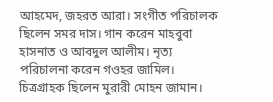আহমেদ, জহরত আরা। সংগীত পরিচালক ছিলেন সমর দাস। গান করেন মাহবুবা হাসনাত ও আবদুল আলীম। নৃত্য পরিচালনা করেন গওহর জামিল। চিত্রগ্রাহক ছিলেন মুরারী মোহন জামান।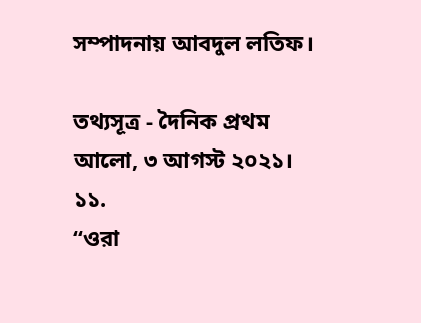সম্পাদনায় আবদুল লতিফ।

তথ্যসূত্র - দৈনিক প্রথম আলো, ৩ আগস্ট ২০২১।
১১.
“ওরা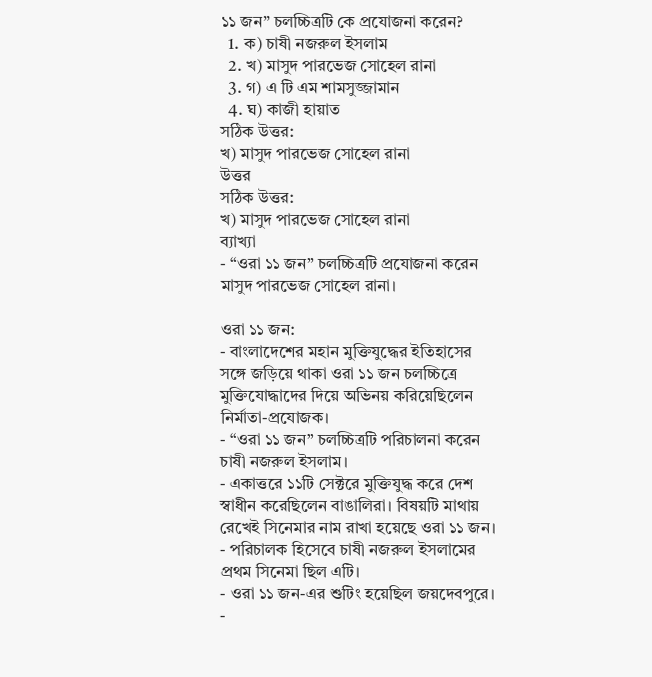১১ জন” চলচ্চিত্রটি কে প্রযোজনা করেন?
  1. ক) চাষী নজরুল ইসলাম
  2. খ) মাসুদ পারভেজ সোহেল রানা
  3. গ) এ টি এম শামসুজ্জামান
  4. ঘ) কাজী হায়াত
সঠিক উত্তর:
খ) মাসুদ পারভেজ সোহেল রানা
উত্তর
সঠিক উত্তর:
খ) মাসুদ পারভেজ সোহেল রানা
ব্যাখ্যা
- “ওরা ১১ জন” চলচ্চিত্রটি প্রযোজনা করেন মাসুদ পারভেজ সোহেল রানা।

ওরা ১১ জন:
- বাংলাদেশের মহান মুক্তিযুদ্ধের ইতিহাসের সঙ্গে জড়িয়ে থাকা ওরা ১১ জন চলচ্চিত্রে মুক্তিযোদ্ধাদের দিয়ে অভিনয় করিয়েছিলেন নির্মাতা-প্রযোজক।
- “ওরা ১১ জন” চলচ্চিত্রটি পরিচালনা করেন চাষী নজরুল ইসলাম।
- একাত্তরে ১১টি সেক্টরে মুক্তিযুদ্ধ করে দেশ স্বাধীন করেছিলেন বাঙালিরা। বিষয়টি মাথায় রেখেই সিনেমার নাম রাখা হয়েছে ওরা ১১ জন।
- পরিচালক হিসেবে চাষী নজরুল ইসলামের প্রথম সিনেমা ছিল এটি।
- ওরা ১১ জন-এর শুটিং হয়েছিল জয়দেবপুরে।
-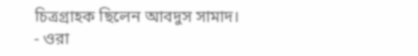চিত্রগ্রাহক ছিলেন আবদুস সামাদ।
- ওরা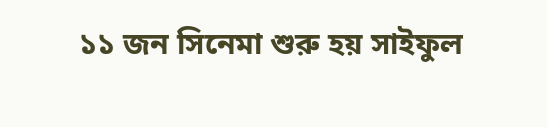১১ জন সিনেমা শুরু হয় সাইফুল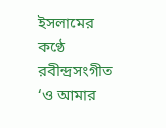ইসলামের কণ্ঠে রবীন্দ্রসংগীত ‘ও আমার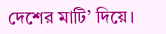দেশের মাটি’ দিয়ে।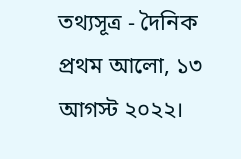তথ্যসূত্র - দৈনিক প্রথম আলো, ১৩ আগস্ট ২০২২।